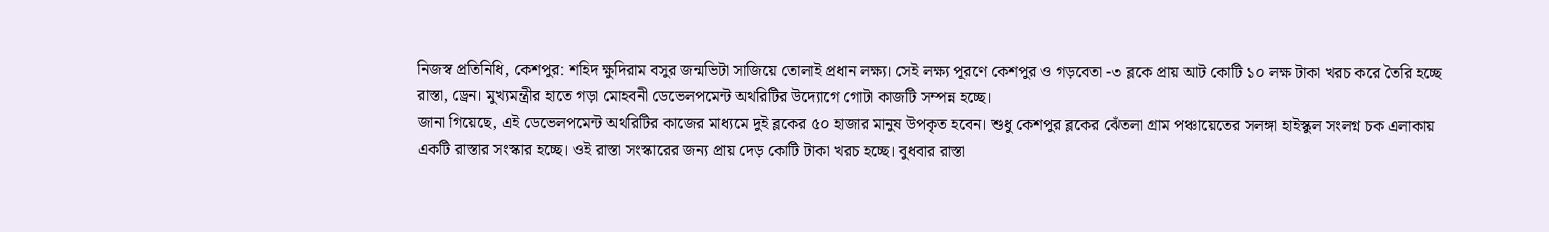নিজস্ব প্রতিনিধি, কেশপুর: শহিদ ক্ষুদিরাম বসুর জন্মভিটা সাজিয়ে তোলাই প্রধান লক্ষ্য। সেই লক্ষ্য পূরণে কেশপুর ও গড়বেতা -৩ ব্লকে প্রায় আট কোটি ১০ লক্ষ টাকা খরচ করে তৈরি হচ্ছে রাস্তা, ড্রেন। মুখ্যমন্ত্রীর হাতে গড়া মোহবনী ডেভেলপমেন্ট অথরিটির উদ্যোগে গোটা কাজটি সম্পন্ন হচ্ছে।
জানা গিয়েছে, এই ডেভেলপমেন্ট অথরিটির কাজের মাধ্যমে দুই ব্লকের ৫০ হাজার মানুষ উপকৃত হবেন। শুধু কেশপুর ব্লকের ঝেঁতলা গ্রাম পঞ্চায়েতের সলঙ্গা হাইস্কুল সংলগ্ন চক এলাকায় একটি রাস্তার সংস্কার হচ্ছে। ওই রাস্তা সংস্কারের জন্য প্রায় দেড় কোটি টাকা খরচ হচ্ছে। বুধবার রাস্তা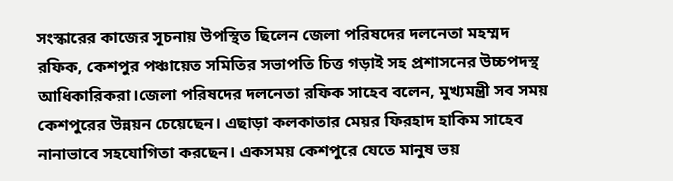সংস্কারের কাজের সূচনায় উপস্থিত ছিলেন জেলা পরিষদের দলনেতা মহম্মদ রফিক, কেশপুর পঞ্চায়েত সমিতির সভাপতি চিত্ত গড়াই সহ প্রশাসনের উচ্চপদস্থ আধিকারিকরা।জেলা পরিষদের দলনেতা রফিক সাহেব বলেন, মুখ্যমন্ত্রী সব সময় কেশপুরের উন্নয়ন চেয়েছেন। এছাড়া কলকাতার মেয়র ফিরহাদ হাকিম সাহেব নানাভাবে সহযোগিতা করছেন। একসময় কেশপুরে যেতে মানুষ ভয়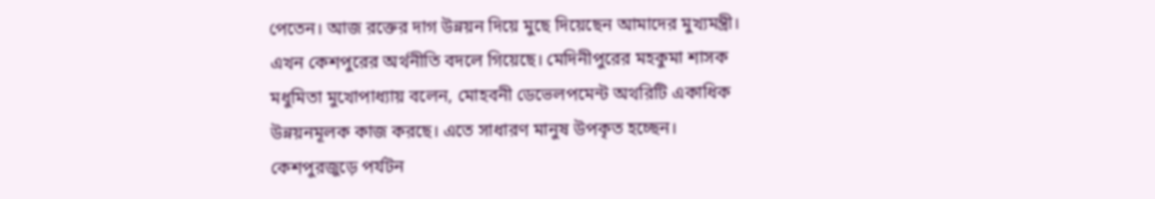পেতেন। আজ রক্তের দাগ উন্নয়ন দিয়ে মুছে দিয়েছেন আমাদের মুখ্যমন্ত্রী। এখন কেশপুরের অর্থনীতি বদলে গিয়েছে। মেদিনীপুরের মহকুমা শাসক মধুমিতা মুখোপাধ্যায় বলেন, মোহবনী ডেভেলপমেন্ট অথরিটি একাধিক উন্নয়নমূলক কাজ করছে। এতে সাধারণ মানুষ উপকৃত হচ্ছেন। কেশপুরজুড়ে পর্যটন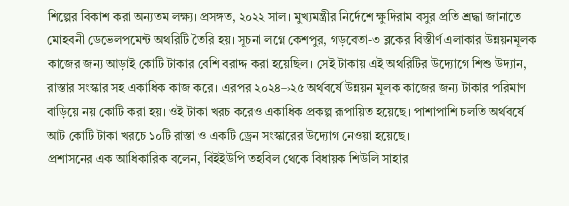শিল্পের বিকাশ করা অন্যতম লক্ষ্য। প্রসঙ্গত, ২০২২ সাল। মুখ্যমন্ত্রীর নির্দেশে ক্ষুদিরাম বসুর প্রতি শ্রদ্ধা জানাতে মোহবনী ডেভেলপমেন্ট অথরিটি তৈরি হয়। সূচনা লগ্নে কেশপুর, গড়বেতা-৩ ব্লকের বিস্তীর্ণ এলাকার উন্নয়নমূলক কাজের জন্য আড়াই কোটি টাকার বেশি বরাদ্দ করা হয়েছিল। সেই টাকায় এই অথরিটির উদ্যোগে শিশু উদ্যান, রাস্তার সংস্কার সহ একাধিক কাজ করে। এরপর ২০২৪–›২৫ অর্থবর্ষে উন্নয়ন মূলক কাজের জন্য টাকার পরিমাণ বাড়িয়ে নয় কোটি করা হয়। ওই টাকা খরচ করেও একাধিক প্রকল্প রূপায়িত হয়েছে। পাশাপাশি চলতি অর্থবর্ষে আট কোটি টাকা খরচে ১০টি রাস্তা ও একটি ড্রেন সংস্কারের উদ্যোগ নেওয়া হয়েছে।
প্রশাসনের এক আধিকারিক বলেন, বিইইউপি তহবিল থেকে বিধায়ক শিউলি সাহার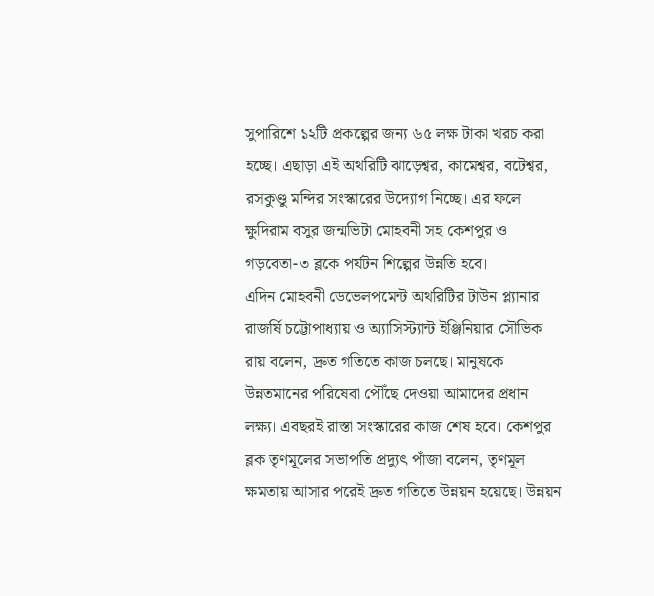সুপারিশে ১২টি প্রকল্পের জন্য ৬৫ লক্ষ টাকা খরচ করা হচ্ছে। এছাড়া এই অথরিটি ঝাড়েশ্বর, কামেশ্বর, বটেশ্বর, রসকুণ্ডু মন্দির সংস্কারের উদ্যোগ নিচ্ছে। এর ফলে ক্ষুদিরাম বসুর জন্মভিটা মোহবনী সহ কেশপুর ও গড়বেতা-৩ ব্লকে পর্যটন শিল্পের উন্নতি হবে।
এদিন মোহবনী ডেভেলপমেন্ট অথরিটির টাউন প্ল্যানার রাজর্ষি চট্টোপাধ্যায় ও অ্যাসিস্ট্যান্ট ইঞ্জিনিয়ার সৌভিক রায় বলেন, দ্রুত গতিতে কাজ চলছে। মানুষকে উন্নতমানের পরিষেবা পৌঁছে দেওয়া আমাদের প্রধান লক্ষ্য। এবছরই রাস্তা সংস্কারের কাজ শেষ হবে। কেশপুর ব্লক তৃণমূলের সভাপতি প্রদ্যুৎ পাঁজা বলেন, তৃণমূল ক্ষমতায় আসার পরেই দ্রুত গতিতে উন্নয়ন হয়েছে। উন্নয়ন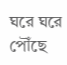ঘরে ঘরে পৌঁছে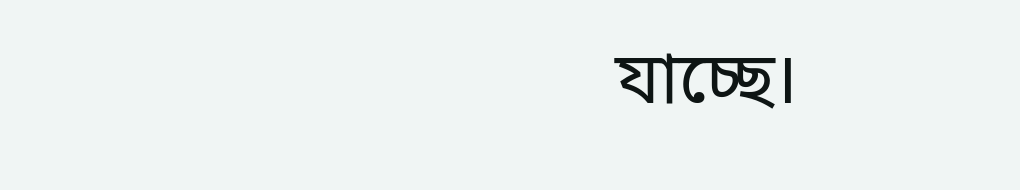যাচ্ছে।